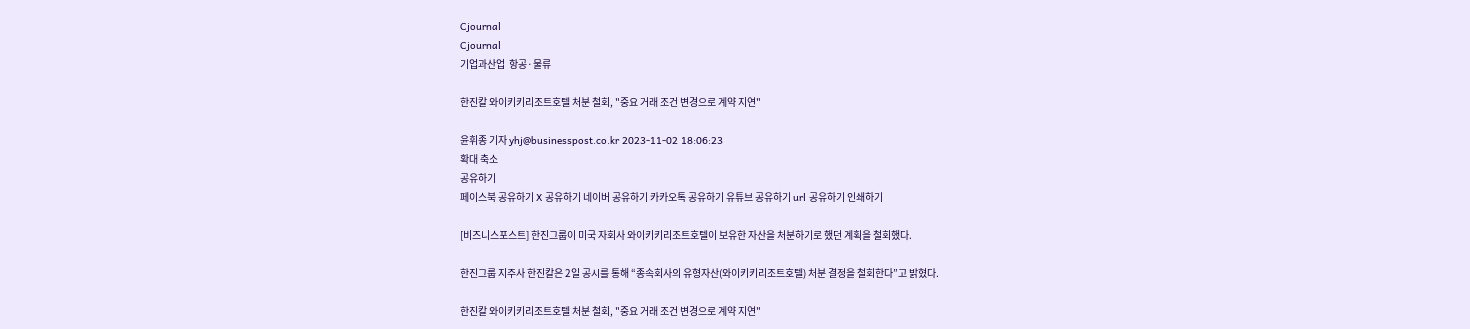Cjournal
Cjournal
기업과산업  항공·물류

한진칼 와이키키리조트호텔 처분 철회, "중요 거래 조건 변경으로 계약 지연"

윤휘종 기자 yhj@businesspost.co.kr 2023-11-02 18:06:23
확대 축소
공유하기
페이스북 공유하기 X 공유하기 네이버 공유하기 카카오톡 공유하기 유튜브 공유하기 url 공유하기 인쇄하기

[비즈니스포스트] 한진그룹이 미국 자회사 와이키키리조트호텔이 보유한 자산을 처분하기로 했던 계획을 철회했다.

한진그룹 지주사 한진칼은 2일 공시를 통해 “종속회사의 유형자산(와이키키리조트호텔) 처분 결정을 철회한다”고 밝혔다.

한진칼 와이키키리조트호텔 처분 철회, "중요 거래 조건 변경으로 계약 지연"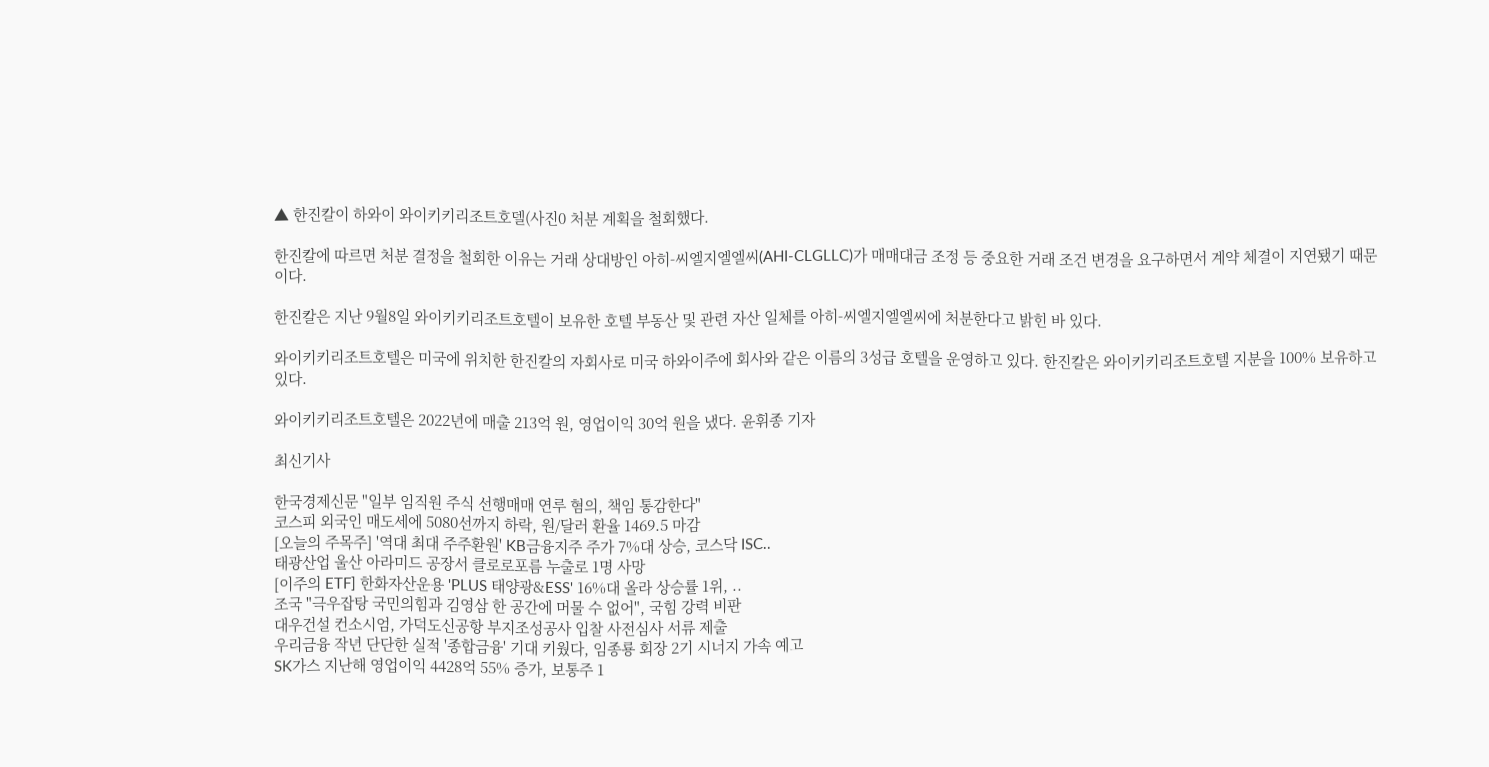▲ 한진칼이 하와이 와이키키리조트호델(사진0 처분 계획을 철회했다.

한진칼에 따르면 처분 결정을 철회한 이유는 거래 상대방인 아히-씨엘지엘엘씨(AHI-CLGLLC)가 매매대금 조정 등 중요한 거래 조건 변경을 요구하면서 계약 체결이 지연됐기 때문이다.

한진칼은 지난 9월8일 와이키키리조트호텔이 보유한 호텔 부동산 및 관련 자산 일체를 아히-씨엘지엘엘씨에 처분한다고 밝힌 바 있다.

와이키키리조트호텔은 미국에 위치한 한진칼의 자회사로 미국 하와이주에 회사와 같은 이름의 3성급 호텔을 운영하고 있다. 한진칼은 와이키키리조트호텔 지분을 100% 보유하고 있다.

와이키키리조트호텔은 2022년에 매출 213억 원, 영업이익 30억 원을 냈다. 윤휘종 기자

최신기사

한국경제신문 "일부 임직원 주식 선행매매 연루 혐의, 책임 통감한다"
코스피 외국인 매도세에 5080선까지 하락, 원/달러 환율 1469.5 마감
[오늘의 주목주] '역대 최대 주주환원' KB금융지주 주가 7%대 상승, 코스닥 ISC..
태광산업 울산 아라미드 공장서 클로로포름 누출로 1명 사망
[이주의 ETF] 한화자산운용 'PLUS 태양광&ESS' 16%대 올라 상승률 1위, ..
조국 "극우잡탕 국민의힘과 김영삼 한 공간에 머물 수 없어", 국힘 강력 비판
대우건설 컨소시엄, 가덕도신공항 부지조성공사 입찰 사전심사 서류 제출
우리금융 작년 단단한 실적 '종합금융' 기대 키웠다, 임종룡 회장 2기 시너지 가속 예고
SK가스 지난해 영업이익 4428억 55% 증가, 보통주 1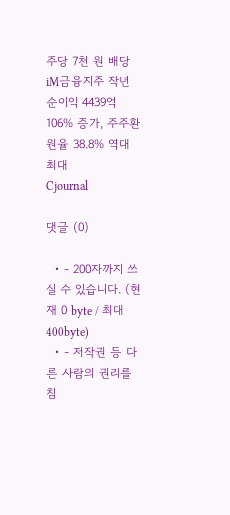주당 7천 원 배당
iM금융지주 작년 순이익 4439억 106% 증가, 주주환원율 38.8% 역대 최대
Cjournal

댓글 (0)

  • - 200자까지 쓰실 수 있습니다. (현재 0 byte / 최대 400byte)
  • - 저작권 등 다른 사람의 권리를 침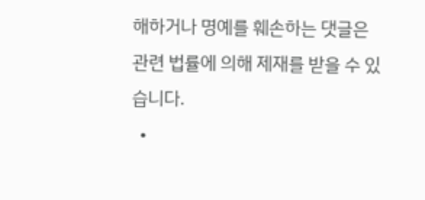해하거나 명예를 훼손하는 댓글은 관련 법률에 의해 제재를 받을 수 있습니다.
  •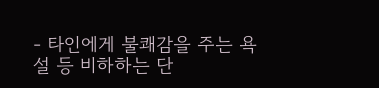- 타인에게 불쾌감을 주는 욕설 등 비하하는 단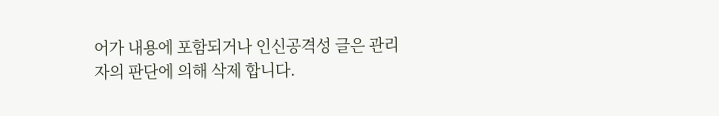어가 내용에 포함되거나 인신공격성 글은 관리자의 판단에 의해 삭제 합니다.